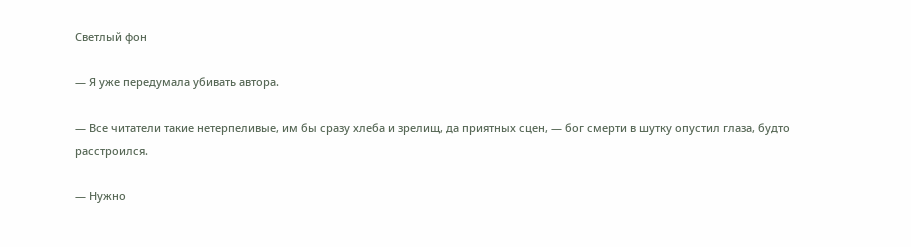Светлый фон

— Я уже передумала убивать автора.

— Все читатели такие нетерпеливые, им бы сразу хлеба и зрелищ, да приятных сцен, — бог смерти в шутку опустил глаза, будто расстроился.

— Нужно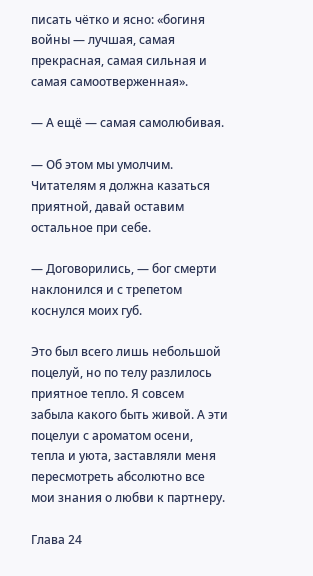писать чётко и ясно: «богиня войны — лучшая, самая прекрасная, самая сильная и самая самоотверженная».

— А ещё — самая самолюбивая.

— Об этом мы умолчим. Читателям я должна казаться приятной, давай оставим остальное при себе.

— Договорились, — бог смерти наклонился и с трепетом коснулся моих губ.

Это был всего лишь небольшой поцелуй, но по телу разлилось приятное тепло. Я совсем забыла какого быть живой. А эти поцелуи с ароматом осени, тепла и уюта, заставляли меня пересмотреть абсолютно все мои знания о любви к партнеру.

Глава 24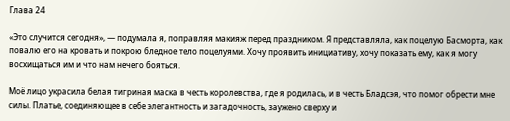Глава 24

«Это случится сегодня», — подумала я, поправляя макияж перед праздником. Я представляла, как поцелую Басморта, как повалю его на кровать и покрою бледное тело поцелуями. Хочу проявить инициативу, хочу показать ему, как я могу восхищаться им и что нам нечего бояться.

Моё лицо украсила белая тигриная маска в честь королевства, где я родилась, и в честь Бладсэя, что помог обрести мне силы. Платье, соединяющее в себе элегантность и загадочность, заужено сверху и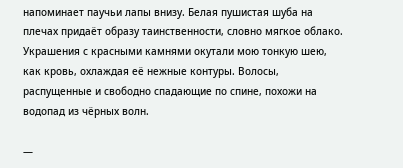напоминает паучьи лапы внизу. Белая пушистая шуба на плечах придаёт образу таинственности, словно мягкое облако. Украшения с красными камнями окутали мою тонкую шею, как кровь, охлаждая её нежные контуры. Волосы, распущенные и свободно спадающие по спине, похожи на водопад из чёрных волн.

—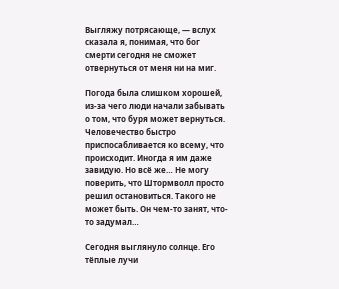Выгляжу потрясающе, — вслух сказала я, понимая, что бог смерти сегодня не сможет отвернуться от меня ни на миг.

Погода была слишком хорошей, из-за чего люди начали забывать о том, что буря может вернуться. Человечество быстро приспосабливается ко всему, что происходит. Иногда я им даже завидую. Но всё же… Не могу поверить, что Штормволл просто решил остановиться. Такого не может быть. Он чем-то занят, что-то задумал…

Сегодня выглянуло солнце. Его тёплые лучи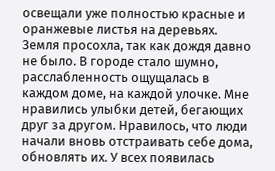освещали уже полностью красные и оранжевые листья на деревьях. Земля просохла, так как дождя давно не было. В городе стало шумно, расслабленность ощущалась в каждом доме, на каждой улочке. Мне нравились улыбки детей, бегающих друг за другом. Нравилось, что люди начали вновь отстраивать себе дома, обновлять их. У всех появилась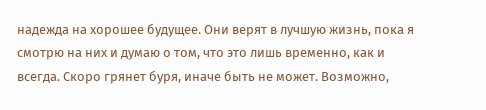надежда на хорошее будущее. Они верят в лучшую жизнь, пока я смотрю на них и думаю о том, что это лишь временно, как и всегда. Скоро грянет буря, иначе быть не может. Возможно,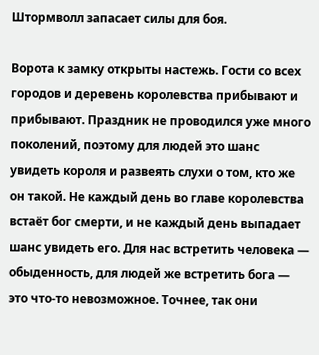Штормволл запасает силы для боя.

Ворота к замку открыты настежь. Гости со всех городов и деревень королевства прибывают и прибывают. Праздник не проводился уже много поколений, поэтому для людей это шанс увидеть короля и развеять слухи о том, кто же он такой. Не каждый день во главе королевства встаёт бог смерти, и не каждый день выпадает шанс увидеть его. Для нас встретить человека — обыденность, для людей же встретить бога — это что-то невозможное. Точнее, так они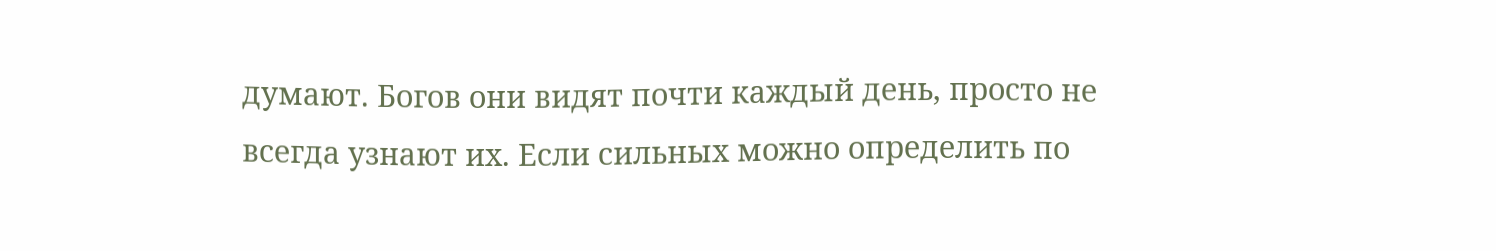думают. Богов они видят почти каждый день, просто не всегда узнают их. Если сильных можно определить по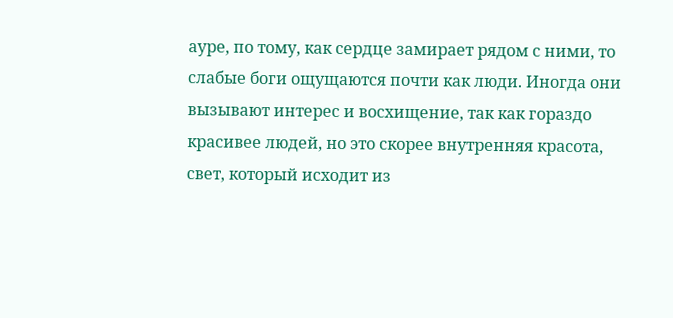ауре, по тому, как сердце замирает рядом с ними, то слабые боги ощущаются почти как люди. Иногда они вызывают интерес и восхищение, так как гораздо красивее людей, но это скорее внутренняя красота, свет, который исходит из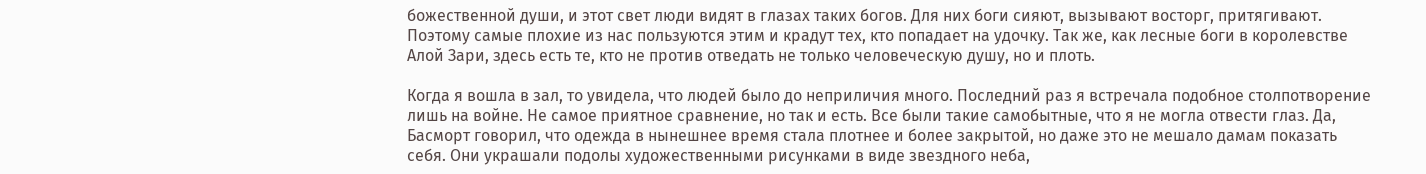божественной души, и этот свет люди видят в глазах таких богов. Для них боги сияют, вызывают восторг, притягивают. Поэтому самые плохие из нас пользуются этим и крадут тех, кто попадает на удочку. Так же, как лесные боги в королевстве Алой Зари, здесь есть те, кто не против отведать не только человеческую душу, но и плоть.

Когда я вошла в зал, то увидела, что людей было до неприличия много. Последний раз я встречала подобное столпотворение лишь на войне. Не самое приятное сравнение, но так и есть. Все были такие самобытные, что я не могла отвести глаз. Да, Басморт говорил, что одежда в нынешнее время стала плотнее и более закрытой, но даже это не мешало дамам показать себя. Они украшали подолы художественными рисунками в виде звездного неба,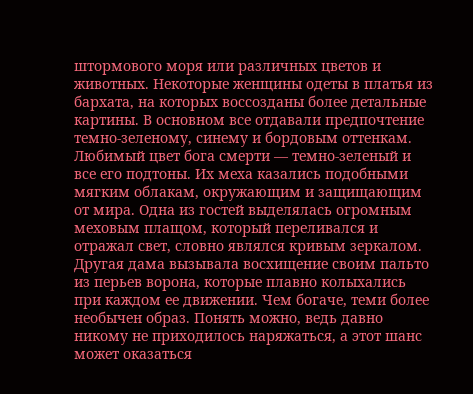штормового моря или различных цветов и животных. Некоторые женщины одеты в платья из бархата, на которых воссозданы более детальные картины. В основном все отдавали предпочтение темно-зеленому, синему и бордовым оттенкам. Любимый цвет бога смерти — темно-зеленый и все его подтоны. Их меха казались подобными мягким облакам, окружающим и защищающим от мира. Одна из гостей выделялась огромным меховым плащом, который переливался и отражал свет, словно являлся кривым зеркалом. Другая дама вызывала восхищение своим пальто из перьев ворона, которые плавно колыхались при каждом ее движении. Чем богаче, теми более необычен образ. Понять можно, ведь давно никому не приходилось наряжаться, а этот шанс может оказаться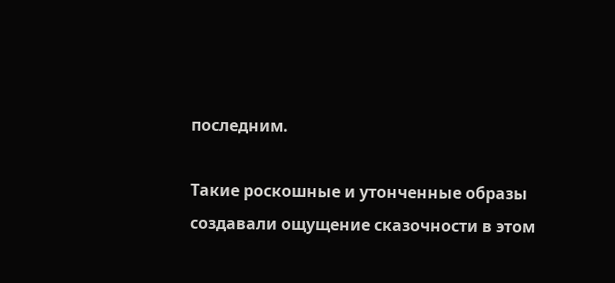последним.

Такие роскошные и утонченные образы создавали ощущение сказочности в этом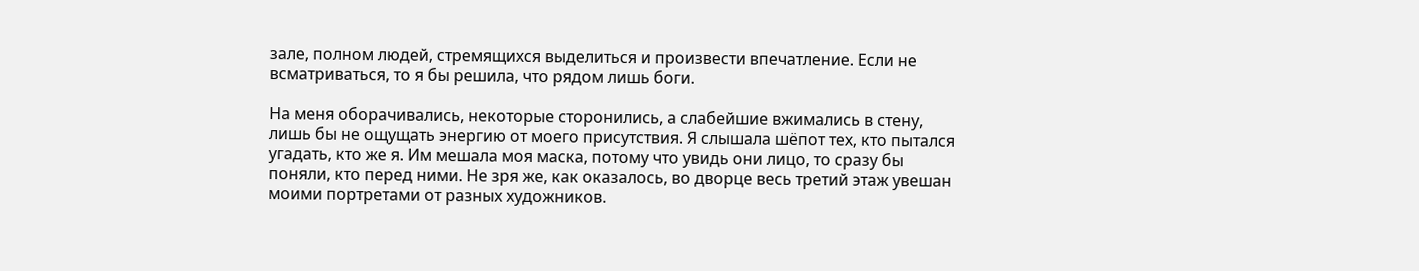зале, полном людей, стремящихся выделиться и произвести впечатление. Если не всматриваться, то я бы решила, что рядом лишь боги.

На меня оборачивались, некоторые сторонились, а слабейшие вжимались в стену, лишь бы не ощущать энергию от моего присутствия. Я слышала шёпот тех, кто пытался угадать, кто же я. Им мешала моя маска, потому что увидь они лицо, то сразу бы поняли, кто перед ними. Не зря же, как оказалось, во дворце весь третий этаж увешан моими портретами от разных художников.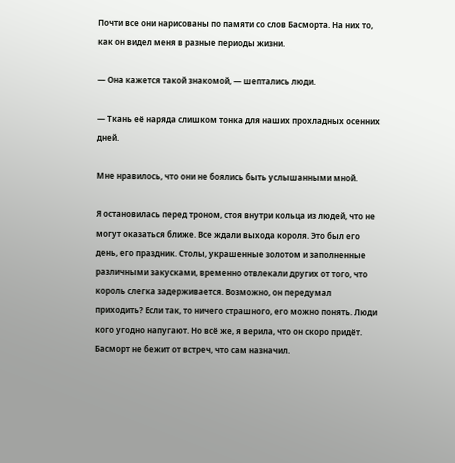Почти все они нарисованы по памяти со слов Басморта. На них то, как он видел меня в разные периоды жизни.

— Она кажется такой знакомой, — шептались люди.

— Ткань её наряда слишком тонка для наших прохладных осенних дней.

Мне нравилось, что они не боялись быть услышанными мной.

Я остановилась перед троном, стоя внутри кольца из людей, что не могут оказаться ближе. Все ждали выхода короля. Это был его день, его праздник. Столы, украшенные золотом и заполненные различными закусками, временно отвлекали других от того, что король слегка задерживается. Возможно, он передумал приходить? Если так, то ничего страшного, его можно понять. Люди кого угодно напугают. Но всё же, я верила, что он скоро придёт. Басморт не бежит от встреч, что сам назначил.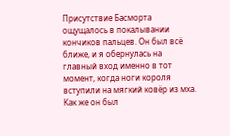Присутствие Басморта ощущалось в покалывании кончиков пальцев. Он был всё ближе, и я обернулась на главный вход именно в тот момент, когда ноги короля вступили на мягкий ковёр из мха. Как же он был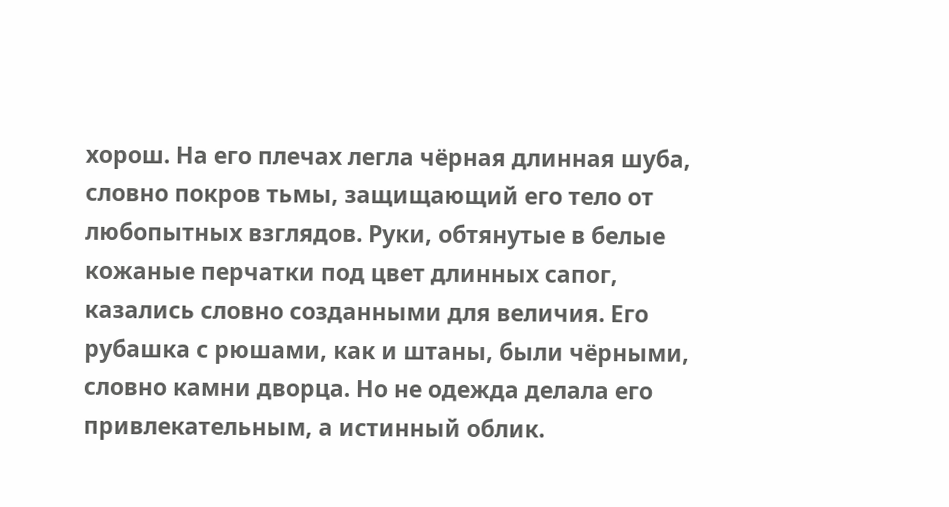хорош. На его плечах легла чёрная длинная шуба, словно покров тьмы, защищающий его тело от любопытных взглядов. Руки, обтянутые в белые кожаные перчатки под цвет длинных сапог, казались словно созданными для величия. Его рубашка с рюшами, как и штаны, были чёрными, словно камни дворца. Но не одежда делала его привлекательным, а истинный облик.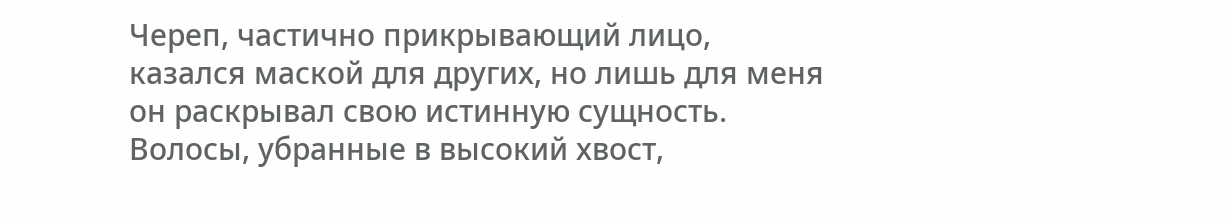Череп, частично прикрывающий лицо, казался маской для других, но лишь для меня он раскрывал свою истинную сущность. Волосы, убранные в высокий хвост,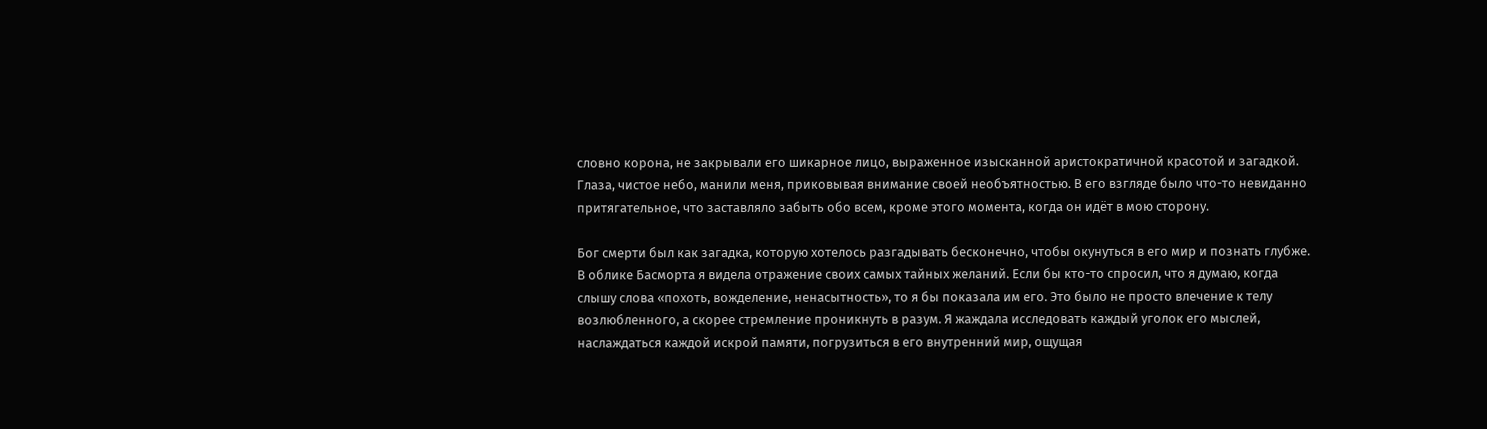словно корона, не закрывали его шикарное лицо, выраженное изысканной аристократичной красотой и загадкой. Глаза, чистое небо, манили меня, приковывая внимание своей необъятностью. В его взгляде было что-то невиданно притягательное, что заставляло забыть обо всем, кроме этого момента, когда он идёт в мою сторону.

Бог смерти был как загадка, которую хотелось разгадывать бесконечно, чтобы окунуться в его мир и познать глубже. В облике Басморта я видела отражение своих самых тайных желаний. Если бы кто-то спросил, что я думаю, когда слышу слова «похоть, вожделение, ненасытность», то я бы показала им его. Это было не просто влечение к телу возлюбленного, а скорее стремление проникнуть в разум. Я жаждала исследовать каждый уголок его мыслей, наслаждаться каждой искрой памяти, погрузиться в его внутренний мир, ощущая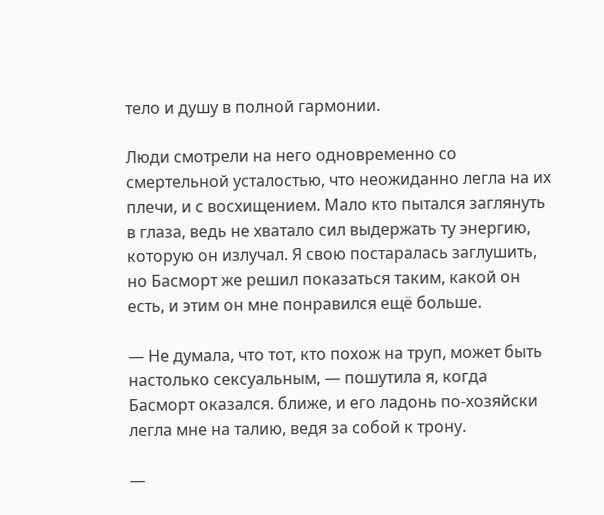тело и душу в полной гармонии.

Люди смотрели на него одновременно со смертельной усталостью, что неожиданно легла на их плечи, и с восхищением. Мало кто пытался заглянуть в глаза, ведь не хватало сил выдержать ту энергию, которую он излучал. Я свою постаралась заглушить, но Басморт же решил показаться таким, какой он есть, и этим он мне понравился ещё больше.

— Не думала, что тот, кто похож на труп, может быть настолько сексуальным, — пошутила я, когда Басморт оказался. ближе, и его ладонь по-хозяйски легла мне на талию, ведя за собой к трону.

—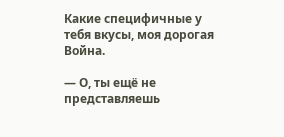Какие специфичные у тебя вкусы, моя дорогая Война.

— О, ты ещё не представляешь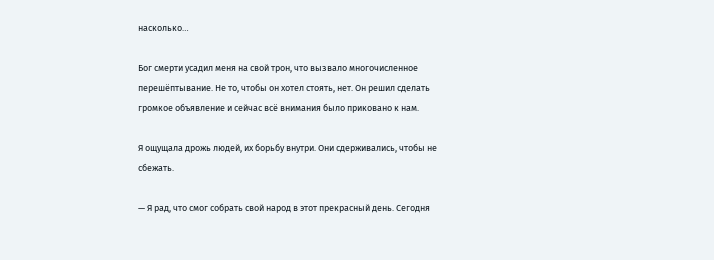насколько…

Бог смерти усадил меня на свой трон, что вызвало многочисленное перешёптывание. Не то, чтобы он хотел стоять, нет. Он решил сделать громкое объявление и сейчас всё внимания было приковано к нам.

Я ощущала дрожь людей, их борьбу внутри. Они сдерживались, чтобы не сбежать.

— Я рад, что смог собрать свой народ в этот прекрасный день. Сегодня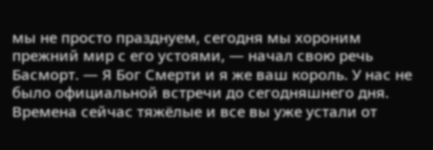мы не просто празднуем, сегодня мы хороним прежний мир с его устоями, — начал свою речь Басморт. — Я Бог Смерти и я же ваш король. У нас не было официальной встречи до сегодняшнего дня. Времена сейчас тяжёлые и все вы уже устали от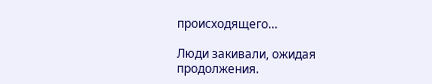происходящего…

Люди закивали, ожидая продолжения.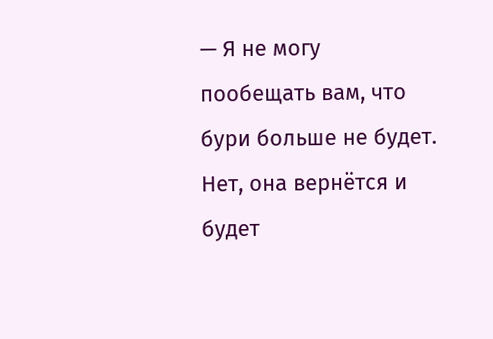— Я не могу пообещать вам, что бури больше не будет. Нет, она вернётся и будет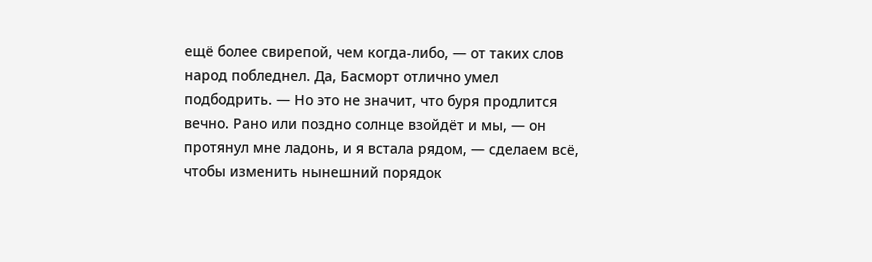ещё более свирепой, чем когда-либо, — от таких слов народ побледнел. Да, Басморт отлично умел подбодрить. — Но это не значит, что буря продлится вечно. Рано или поздно солнце взойдёт и мы, — он протянул мне ладонь, и я встала рядом, — сделаем всё, чтобы изменить нынешний порядок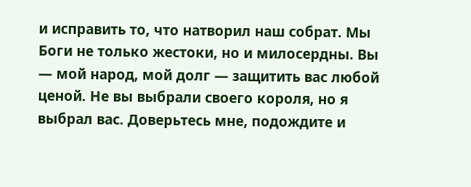и исправить то, что натворил наш собрат. Мы Боги не только жестоки, но и милосердны. Вы — мой народ, мой долг — защитить вас любой ценой. Не вы выбрали своего короля, но я выбрал вас. Доверьтесь мне, подождите и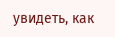увидеть, как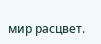мир расцвет.